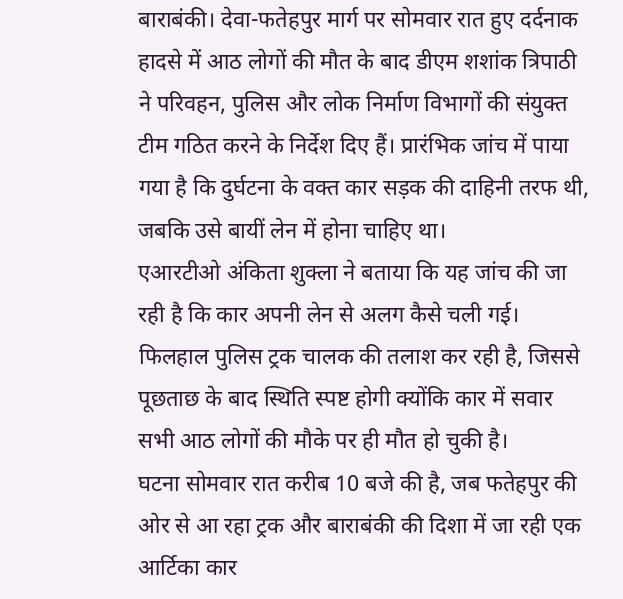बाराबंकी। देवा-फतेहपुर मार्ग पर सोमवार रात हुए दर्दनाक हादसे में आठ लोगों की मौत के बाद डीएम शशांक त्रिपाठी ने परिवहन, पुलिस और लोक निर्माण विभागों की संयुक्त टीम गठित करने के निर्देश दिए हैं। प्रारंभिक जांच में पाया गया है कि दुर्घटना के वक्त कार सड़क की दाहिनी तरफ थी, जबकि उसे बायीं लेन में होना चाहिए था।
एआरटीओ अंकिता शुक्ला ने बताया कि यह जांच की जा रही है कि कार अपनी लेन से अलग कैसे चली गई। फिलहाल पुलिस ट्रक चालक की तलाश कर रही है, जिससे पूछताछ के बाद स्थिति स्पष्ट होगी क्योंकि कार में सवार सभी आठ लोगों की मौके पर ही मौत हो चुकी है।
घटना सोमवार रात करीब 10 बजे की है, जब फतेहपुर की ओर से आ रहा ट्रक और बाराबंकी की दिशा में जा रही एक आर्टिका कार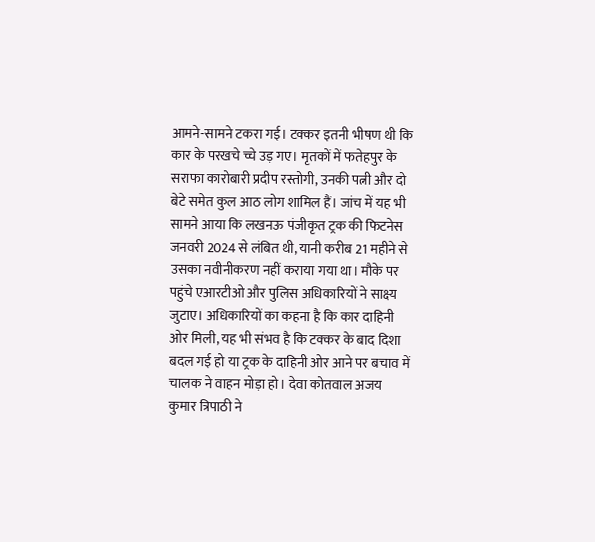आमने-सामने टकरा गई। टक्कर इतनी भीषण थी कि कार के परखचे च्चे उड़ गए। मृतकों में फतेहपुर के सराफा कारोबारी प्रदीप रस्तोगी, उनकी पत्नी और दो बेटे समेत कुल आठ लोग शामिल हैं। जांच में यह भी सामने आया कि लखनऊ पंजीकृत ट्रक की फिटनेस जनवरी 2024 से लंबित थी, यानी करीब 21 महीने से उसका नवीनीकरण नहीं कराया गया था। मौके पर पहुंचे एआरटीओ और पुलिस अधिकारियों ने साक्ष्य जुटाए। अधिकारियों का कहना है कि कार दाहिनी ओर मिली, यह भी संभव है कि टक्कर के बाद दिशा बदल गई हो या ट्रक के दाहिनी ओर आने पर बचाव में चालक ने वाहन मोड़ा हो। देवा कोतवाल अजय कुमार त्रिपाठी ने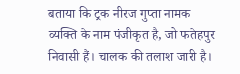बताया कि ट्रक नीरज गुप्ता नामक व्यक्ति के नाम पंजीकृत है, जो फतेहपुर निवासी हैं। चालक की तलाश जारी है।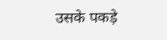उसके पकड़े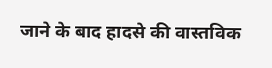जाने के बाद हादसे की वास्तविक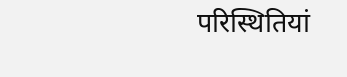परिस्थितियां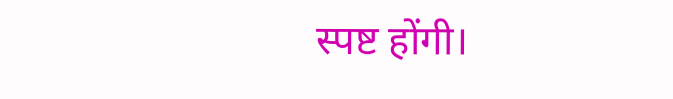स्पष्ट होंगी।